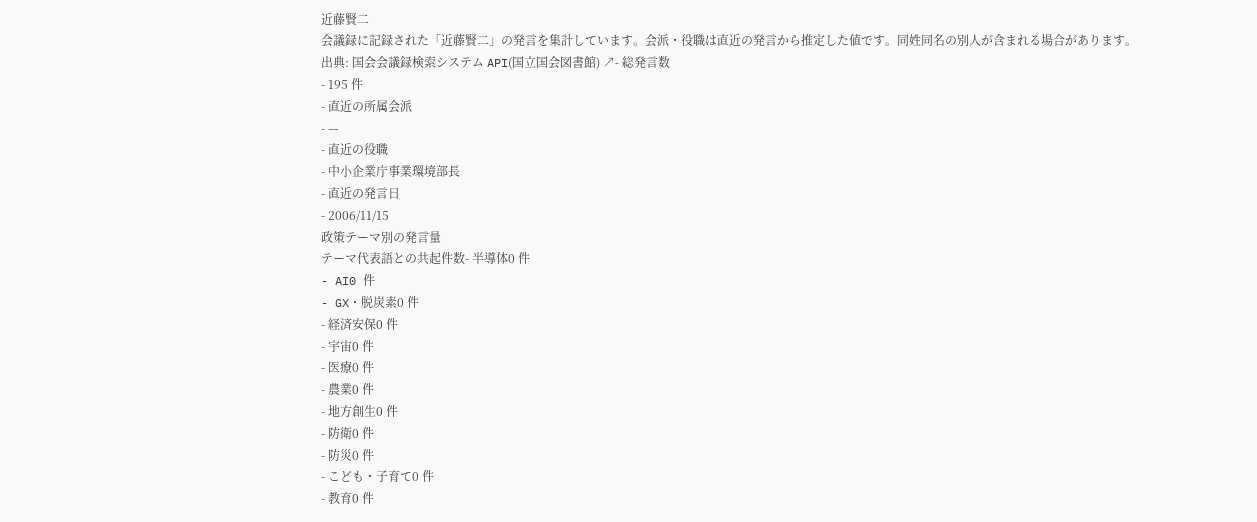近藤賢二
会議録に記録された「近藤賢二」の発言を集計しています。会派・役職は直近の発言から推定した値です。同姓同名の別人が含まれる場合があります。
出典: 国会会議録検索システム API(国立国会図書館) ↗- 総発言数
- 195 件
- 直近の所属会派
- —
- 直近の役職
- 中小企業庁事業環境部長
- 直近の発言日
- 2006/11/15
政策テーマ別の発言量
テーマ代表語との共起件数- 半導体0 件
- AI0 件
- GX・脱炭素0 件
- 経済安保0 件
- 宇宙0 件
- 医療0 件
- 農業0 件
- 地方創生0 件
- 防衛0 件
- 防災0 件
- こども・子育て0 件
- 教育0 件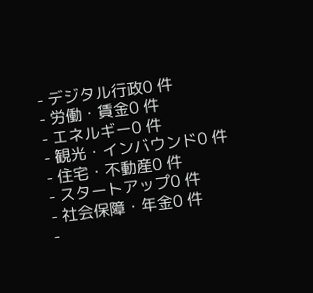- デジタル行政0 件
- 労働・賃金0 件
- エネルギー0 件
- 観光・インバウンド0 件
- 住宅・不動産0 件
- スタートアップ0 件
- 社会保障・年金0 件
-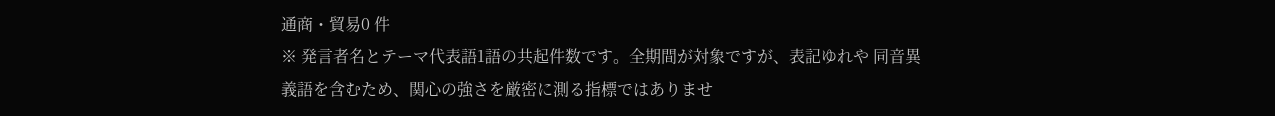通商・貿易0 件
※ 発言者名とテーマ代表語1語の共起件数です。全期間が対象ですが、表記ゆれや 同音異義語を含むため、関心の強さを厳密に測る指標ではありませ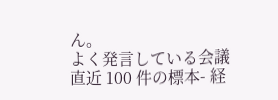ん。
よく発言している会議
直近 100 件の標本- 経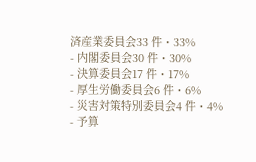済産業委員会33 件・33%
- 内閣委員会30 件・30%
- 決算委員会17 件・17%
- 厚生労働委員会6 件・6%
- 災害対策特別委員会4 件・4%
- 予算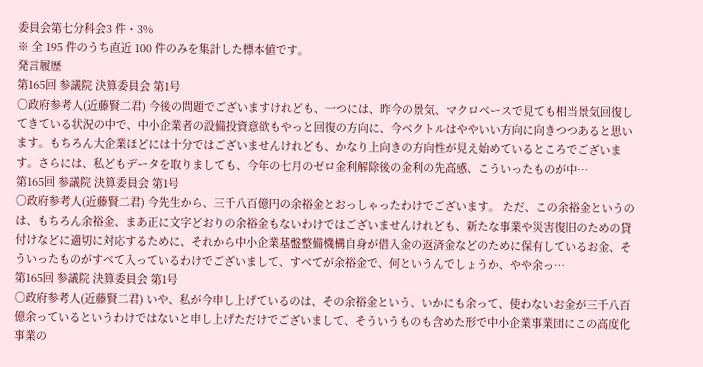委員会第七分科会3 件・3%
※ 全 195 件のうち直近 100 件のみを集計した標本値です。
発言履歴
第165回 参議院 決算委員会 第1号
○政府参考人(近藤賢二君) 今後の問題でございますけれども、一つには、昨今の景気、マクロベースで見ても相当景気回復してきている状況の中で、中小企業者の設備投資意欲もやっと回復の方向に、今ベクトルはややいい方向に向きつつあると思います。もちろん大企業ほどには十分ではございませんけれども、かなり上向きの方向性が見え始めているところでございます。さらには、私どもデータを取りましても、今年の七月のゼロ金利解除後の金利の先高感、こういったものが中…
第165回 参議院 決算委員会 第1号
○政府参考人(近藤賢二君) 今先生から、三千八百億円の余裕金とおっしゃったわけでございます。 ただ、この余裕金というのは、もちろん余裕金、まあ正に文字どおりの余裕金もないわけではございませんけれども、新たな事業や災害復旧のための貸付けなどに適切に対応するために、それから中小企業基盤整備機構自身が借入金の返済金などのために保有しているお金、そういったものがすべて入っているわけでございまして、すべてが余裕金で、何というんでしょうか、やや余っ…
第165回 参議院 決算委員会 第1号
○政府参考人(近藤賢二君) いや、私が今申し上げているのは、その余裕金という、いかにも余って、使わないお金が三千八百億余っているというわけではないと申し上げただけでございまして、そういうものも含めた形で中小企業事業団にこの高度化事業の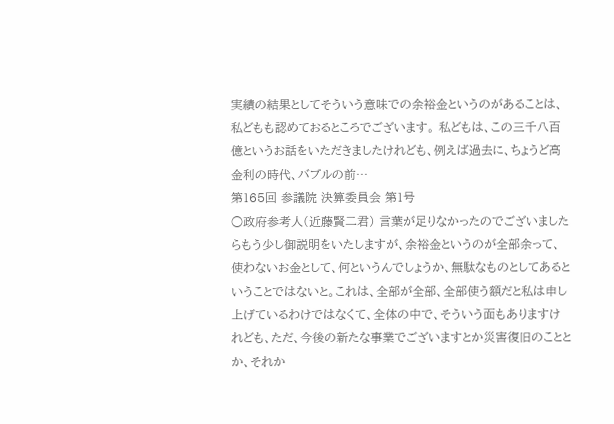実績の結果としてそういう意味での余裕金というのがあることは、私どもも認めておるところでございます。 私どもは、この三千八百億というお話をいただきましたけれども、例えば過去に、ちょうど高金利の時代、バブルの前…
第165回 参議院 決算委員会 第1号
○政府参考人(近藤賢二君) 言葉が足りなかったのでございましたらもう少し御説明をいたしますが、余裕金というのが全部余って、使わないお金として、何というんでしょうか、無駄なものとしてあるということではないと。これは、全部が全部、全部使う額だと私は申し上げているわけではなくて、全体の中で、そういう面もありますけれども、ただ、今後の新たな事業でございますとか災害復旧のこととか、それか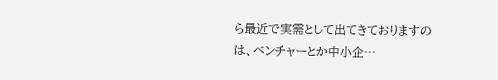ら最近で実需として出てきておりますのは、ベンチャーとか中小企…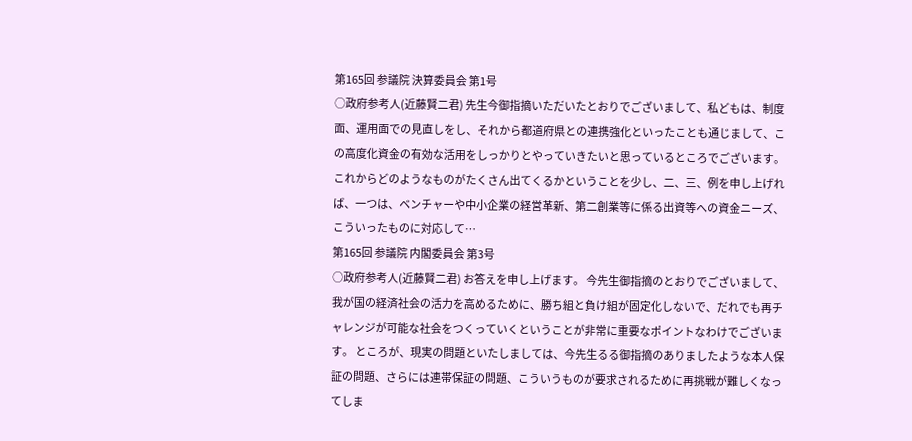第165回 参議院 決算委員会 第1号
○政府参考人(近藤賢二君) 先生今御指摘いただいたとおりでございまして、私どもは、制度面、運用面での見直しをし、それから都道府県との連携強化といったことも通じまして、この高度化資金の有効な活用をしっかりとやっていきたいと思っているところでございます。 これからどのようなものがたくさん出てくるかということを少し、二、三、例を申し上げれば、一つは、ベンチャーや中小企業の経営革新、第二創業等に係る出資等への資金ニーズ、こういったものに対応して…
第165回 参議院 内閣委員会 第3号
○政府参考人(近藤賢二君) お答えを申し上げます。 今先生御指摘のとおりでございまして、我が国の経済社会の活力を高めるために、勝ち組と負け組が固定化しないで、だれでも再チャレンジが可能な社会をつくっていくということが非常に重要なポイントなわけでございます。 ところが、現実の問題といたしましては、今先生るる御指摘のありましたような本人保証の問題、さらには連帯保証の問題、こういうものが要求されるために再挑戦が難しくなってしま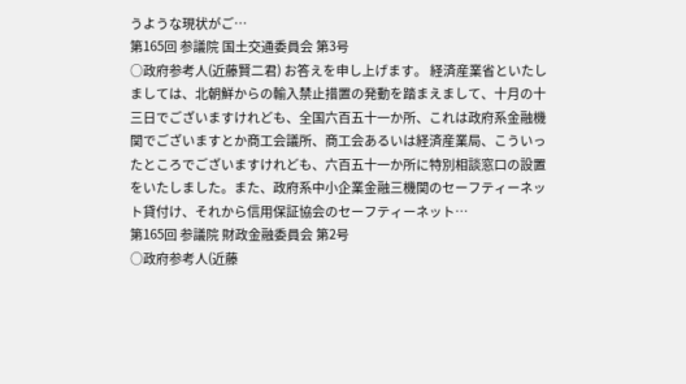うような現状がご…
第165回 参議院 国土交通委員会 第3号
○政府参考人(近藤賢二君) お答えを申し上げます。 経済産業省といたしましては、北朝鮮からの輸入禁止措置の発動を踏まえまして、十月の十三日でございますけれども、全国六百五十一か所、これは政府系金融機関でございますとか商工会議所、商工会あるいは経済産業局、こういったところでございますけれども、六百五十一か所に特別相談窓口の設置をいたしました。また、政府系中小企業金融三機関のセーフティーネット貸付け、それから信用保証協会のセーフティーネット…
第165回 参議院 財政金融委員会 第2号
○政府参考人(近藤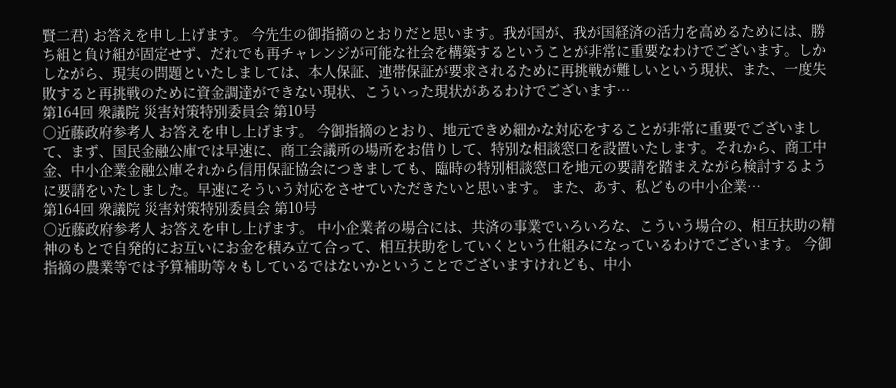賢二君) お答えを申し上げます。 今先生の御指摘のとおりだと思います。我が国が、我が国経済の活力を高めるためには、勝ち組と負け組が固定せず、だれでも再チャレンジが可能な社会を構築するということが非常に重要なわけでございます。しかしながら、現実の問題といたしましては、本人保証、連帯保証が要求されるために再挑戦が難しいという現状、また、一度失敗すると再挑戦のために資金調達ができない現状、こういった現状があるわけでございます…
第164回 衆議院 災害対策特別委員会 第10号
○近藤政府参考人 お答えを申し上げます。 今御指摘のとおり、地元できめ細かな対応をすることが非常に重要でございまして、まず、国民金融公庫では早速に、商工会議所の場所をお借りして、特別な相談窓口を設置いたします。それから、商工中金、中小企業金融公庫それから信用保証協会につきましても、臨時の特別相談窓口を地元の要請を踏まえながら検討するように要請をいたしました。早速にそういう対応をさせていただきたいと思います。 また、あす、私どもの中小企業…
第164回 衆議院 災害対策特別委員会 第10号
○近藤政府参考人 お答えを申し上げます。 中小企業者の場合には、共済の事業でいろいろな、こういう場合の、相互扶助の精神のもとで自発的にお互いにお金を積み立て合って、相互扶助をしていくという仕組みになっているわけでございます。 今御指摘の農業等では予算補助等々もしているではないかということでございますけれども、中小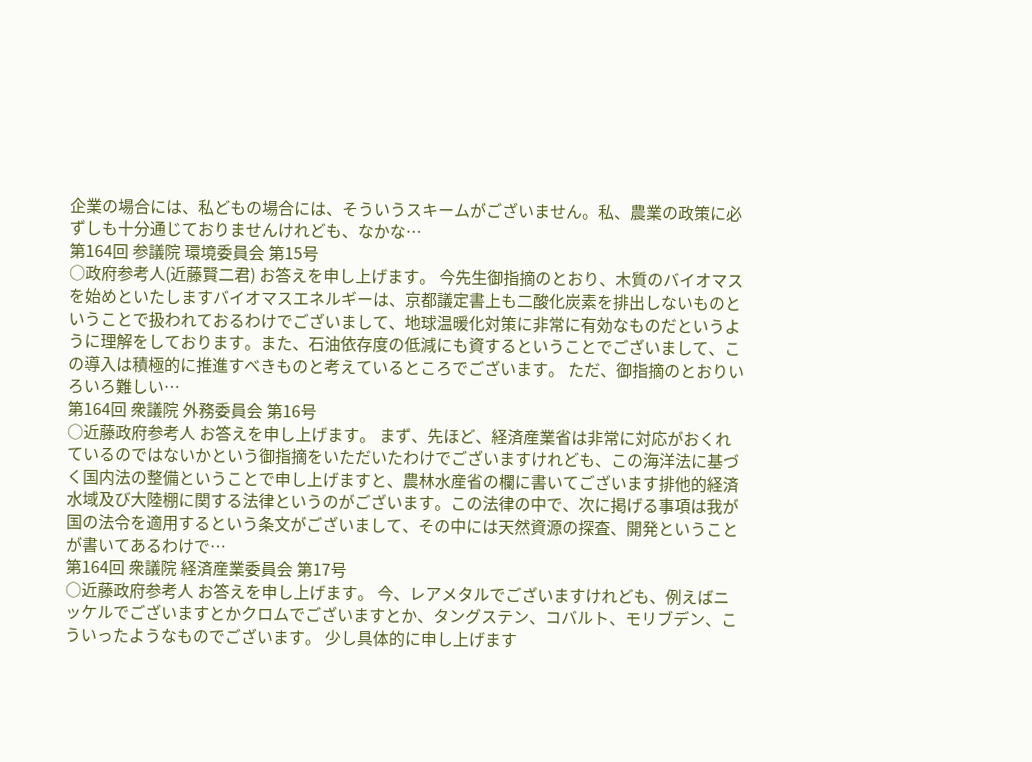企業の場合には、私どもの場合には、そういうスキームがございません。私、農業の政策に必ずしも十分通じておりませんけれども、なかな…
第164回 参議院 環境委員会 第15号
○政府参考人(近藤賢二君) お答えを申し上げます。 今先生御指摘のとおり、木質のバイオマスを始めといたしますバイオマスエネルギーは、京都議定書上も二酸化炭素を排出しないものということで扱われておるわけでございまして、地球温暖化対策に非常に有効なものだというように理解をしております。また、石油依存度の低減にも資するということでございまして、この導入は積極的に推進すべきものと考えているところでございます。 ただ、御指摘のとおりいろいろ難しい…
第164回 衆議院 外務委員会 第16号
○近藤政府参考人 お答えを申し上げます。 まず、先ほど、経済産業省は非常に対応がおくれているのではないかという御指摘をいただいたわけでございますけれども、この海洋法に基づく国内法の整備ということで申し上げますと、農林水産省の欄に書いてございます排他的経済水域及び大陸棚に関する法律というのがございます。この法律の中で、次に掲げる事項は我が国の法令を適用するという条文がございまして、その中には天然資源の探査、開発ということが書いてあるわけで…
第164回 衆議院 経済産業委員会 第17号
○近藤政府参考人 お答えを申し上げます。 今、レアメタルでございますけれども、例えばニッケルでございますとかクロムでございますとか、タングステン、コバルト、モリブデン、こういったようなものでございます。 少し具体的に申し上げます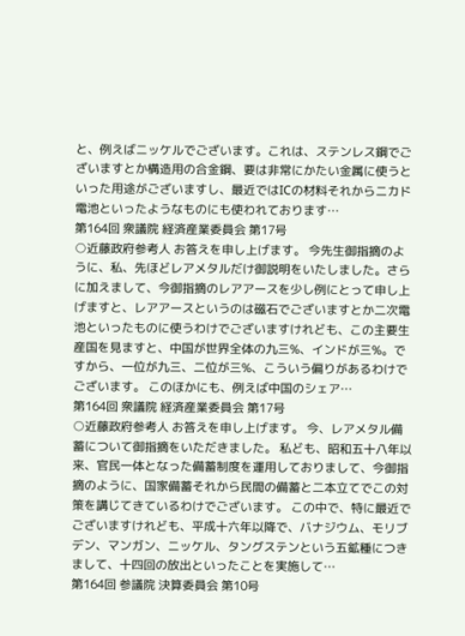と、例えばニッケルでございます。これは、ステンレス鋼でございますとか構造用の合金鋼、要は非常にかたい金属に使うといった用途がございますし、最近ではICの材料それからニカド電池といったようなものにも使われております…
第164回 衆議院 経済産業委員会 第17号
○近藤政府参考人 お答えを申し上げます。 今先生御指摘のように、私、先ほどレアメタルだけ御説明をいたしました。さらに加えまして、今御指摘のレアアースを少し例にとって申し上げますと、レアアースというのは磁石でございますとか二次電池といったものに使うわけでございますけれども、この主要生産国を見ますと、中国が世界全体の九三%、インドが三%。ですから、一位が九三、二位が三%、こういう偏りがあるわけでございます。 このほかにも、例えば中国のシェア…
第164回 衆議院 経済産業委員会 第17号
○近藤政府参考人 お答えを申し上げます。 今、レアメタル備蓄について御指摘をいただきました。 私ども、昭和五十八年以来、官民一体となった備蓄制度を運用しておりまして、今御指摘のように、国家備蓄それから民間の備蓄と二本立てでこの対策を講じてきているわけでございます。 この中で、特に最近でございますけれども、平成十六年以降で、バナジウム、モリブデン、マンガン、ニッケル、タングステンという五鉱種につきまして、十四回の放出といったことを実施して…
第164回 参議院 決算委員会 第10号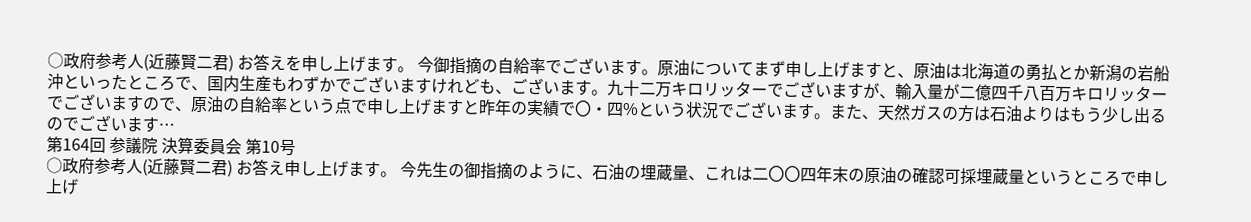○政府参考人(近藤賢二君) お答えを申し上げます。 今御指摘の自給率でございます。原油についてまず申し上げますと、原油は北海道の勇払とか新潟の岩船沖といったところで、国内生産もわずかでございますけれども、ございます。九十二万キロリッターでございますが、輸入量が二億四千八百万キロリッターでございますので、原油の自給率という点で申し上げますと昨年の実績で〇・四%という状況でございます。また、天然ガスの方は石油よりはもう少し出るのでございます…
第164回 参議院 決算委員会 第10号
○政府参考人(近藤賢二君) お答え申し上げます。 今先生の御指摘のように、石油の埋蔵量、これは二〇〇四年末の原油の確認可採埋蔵量というところで申し上げ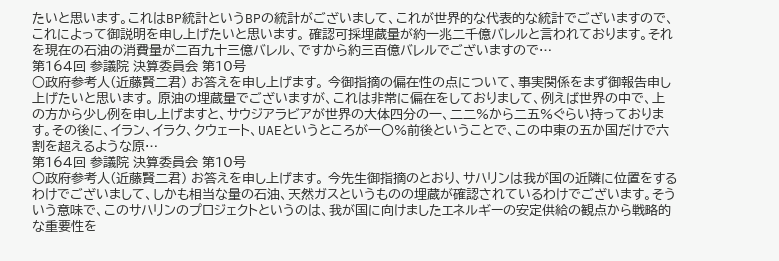たいと思います。これはBP統計というBPの統計がございまして、これが世界的な代表的な統計でございますので、これによって御説明を申し上げたいと思います。 確認可採埋蔵量が約一兆二千億バレルと言われております。それを現在の石油の消費量が二百九十三億バレル、ですから約三百億バレルでございますので…
第164回 参議院 決算委員会 第10号
○政府参考人(近藤賢二君) お答えを申し上げます。 今御指摘の偏在性の点について、事実関係をまず御報告申し上げたいと思います。 原油の埋蔵量でございますが、これは非常に偏在をしておりまして、例えば世界の中で、上の方から少し例を申し上げますと、サウジアラビアが世界の大体四分の一、二二%から二五%ぐらい持っております。その後に、イラン、イラク、クウェート、UAEというところが一〇%前後ということで、この中東の五か国だけで六割を超えるような原…
第164回 参議院 決算委員会 第10号
○政府参考人(近藤賢二君) お答えを申し上げます。 今先生御指摘のとおり、サハリンは我が国の近隣に位置をするわけでございまして、しかも相当な量の石油、天然ガスというものの埋蔵が確認されているわけでございます。そういう意味で、このサハリンのプロジェクトというのは、我が国に向けましたエネルギーの安定供給の観点から戦略的な重要性を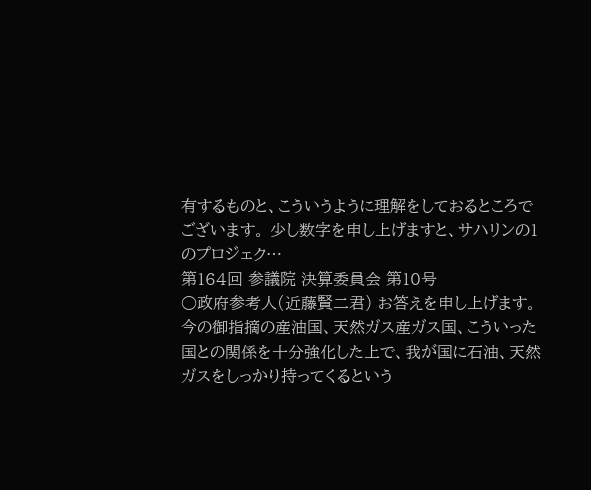有するものと、こういうように理解をしておるところでございます。 少し数字を申し上げますと、サハリンの1のプロジェク…
第164回 参議院 決算委員会 第10号
○政府参考人(近藤賢二君) お答えを申し上げます。 今の御指摘の産油国、天然ガス産ガス国、こういった国との関係を十分強化した上で、我が国に石油、天然ガスをしっかり持ってくるという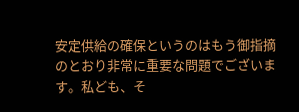安定供給の確保というのはもう御指摘のとおり非常に重要な問題でございます。私ども、そ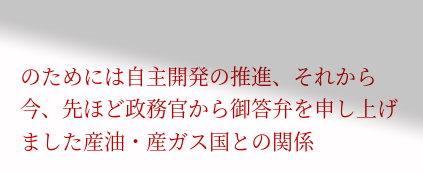のためには自主開発の推進、それから今、先ほど政務官から御答弁を申し上げました産油・産ガス国との関係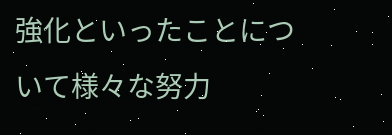強化といったことについて様々な努力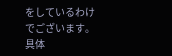をしているわけでございます。 具体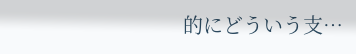的にどういう支…